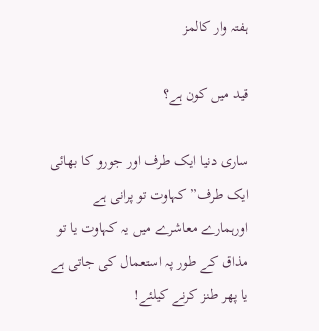ہفتہ وار کالمز

قید میں کون ہے؟

ساری دنیا ایک طرف اور جورو کا بھائی ایک طرف” کہاوت تو پرانی ہے اورہمارے معاشرے میں یہ کہاوت یا تو مذاق کے طور پہ استعمال کی جاتی ہے یا پھر طنز کرنے کیلئے!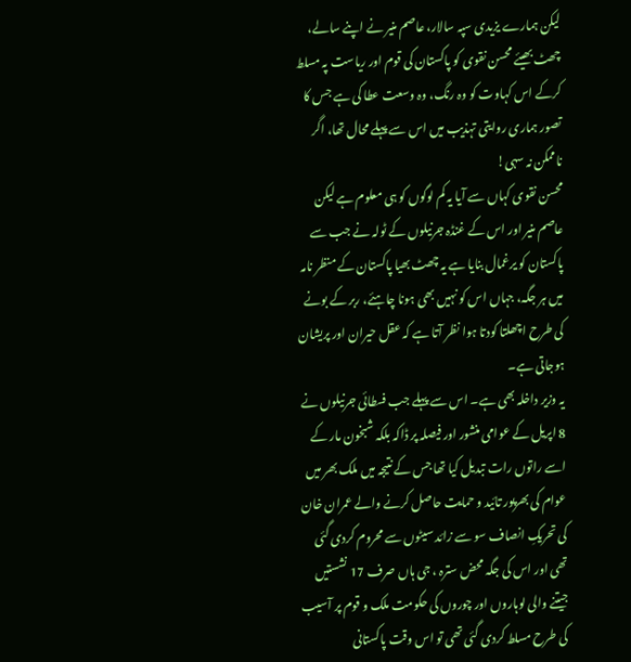لیکن ہمارے یزیدی سپہ سالار، عاصم منیر نے اپنے سالے، چھٹ بھیئے محسن نقوی کو پاکستان کی قوم اور ریاست پہ مسلط کرکے اس کہاوت کو وہ رنگ، وہ وسعت عطا کی ہے جس کا تصور ہماری روایتی تہذیب میں اس سے پہلے محال تھا، اگر ناممکن نہ سہی!
محسن نقوی کہاں سے آیا یہ کم لوگوں کو ہی معلوم ہے لیکن عاصم منیر اور اس کے غنڈہ جرنیلوں کے ٹولہ نے جب سے پاکستان کو یرغمال بنایا ہے یہ چھٹ بھیا پاکستان کے منظر نامہ میں ہر جگہ، جہاں اس کو نہیں بھی ہونا چاہئے، ربر کے بونے کی طرح اچھلتا کودتا ہوا نظر آتا ہے کہ عقل حیران اور پریشان ہوجاتی ہے۔
یہ وزیر داخلہ بھی ہے۔ اس سے پہلے جب فسطائی جرنیلوں نے 8 اپریل کے عوامی منشور اور فیصلہ پر ڈاکہ بلکہ شبخون مار کے اسے راتوں رات تبدیل کیا تھا جس کے نتیجہ میں ملک بھر میں عوام کی بھرپور تائید و حمایت حاصل کرنے والے عمران خان کی تحریکِ انصاف سو سے زائد سیٹوں سے محروم کردی گئی تھی اور اس کی جگہ محض سترہ ، جی ہاں صرف 17 نشستیں جیتنے والی لوہاروں اور چوروں کی حکومت ملک و قوم پر آسیب کی طرح مسلط کردی گئی تھی تو اس وقت پاکستانی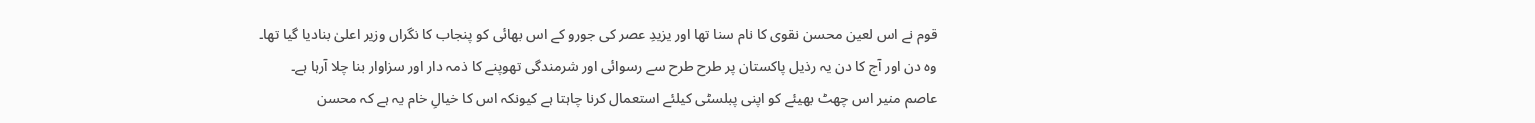قوم نے اس لعین محسن نقوی کا نام سنا تھا اور یزیدِ عصر کی جورو کے اس بھائی کو پنجاب کا نگراں وزیر اعلیٰ بنادیا گیا تھا۔
وہ دن اور آج کا دن یہ رذیل پاکستان پر طرح طرح سے رسوائی اور شرمندگی تھوپنے کا ذمہ دار اور سزاوار بنا چلا آرہا ہے۔
عاصم منیر اس چھٹ بھیئے کو اپنی پبلسٹی کیلئے استعمال کرنا چاہتا ہے کیونکہ اس کا خیالِ خام یہ ہے کہ محسن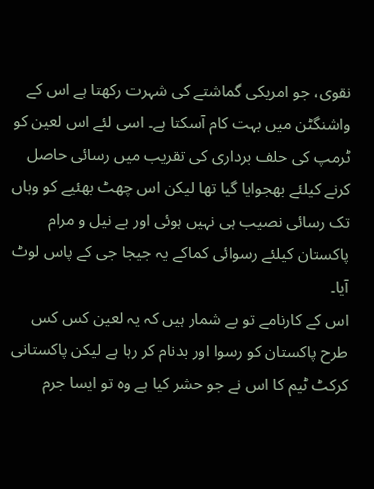نقوی، جو امریکی گماشتے کی شہرت رکھتا ہے اس کے واشنگٹن میں بہت کام آسکتا ہے۔ اسی لئے اس لعین کو ٹرمپ کی حلف برداری کی تقریب میں رسائی حاصل کرنے کیلئے بھجوایا گیا تھا لیکن اس چھٹ بھئیے کو وہاں تک رسائی نصیب ہی نہیں ہوئی اور بے نیل و مرام پاکستان کیلئے رسوائی کماکے یہ جیجا جی کے پاس لوٹ آیا۔
اس کے کارنامے تو بے شمار ہیں کہ یہ لعین کس کس طرح پاکستان کو رسوا اور بدنام کر رہا ہے لیکن پاکستانی کرکٹ ٹیم کا اس نے جو حشر کیا ہے وہ تو ایسا جرم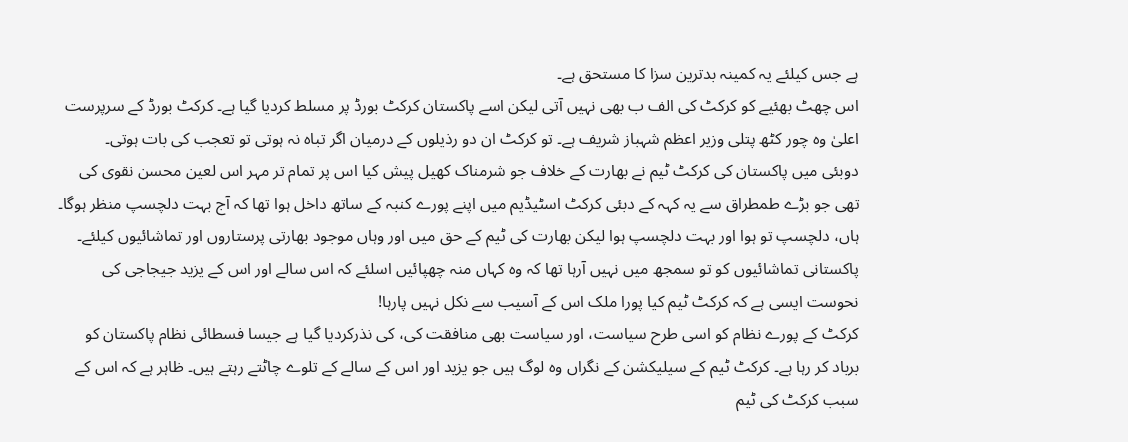ہے جس کیلئے یہ کمینہ بدترین سزا کا مستحق ہے۔
اس چھٹ بھئیے کو کرکٹ کی الف ب بھی نہیں آتی لیکن اسے پاکستان کرکٹ بورڈ پر مسلط کردیا گیا ہے۔ کرکٹ بورڈ کے سرپرست اعلیٰ وہ چور کٹھ پتلی وزیر اعظم شہباز شریف ہے۔ تو کرکٹ ان دو رذیلوں کے درمیان اگر تباہ نہ ہوتی تو تعجب کی بات ہوتی۔
دوبئی میں پاکستان کی کرکٹ ٹیم نے بھارت کے خلاف جو شرمناک کھیل پیش کیا اس پر تمام تر مہر اس لعین محسن نقوی کی تھی جو بڑے طمطراق سے یہ کہہ کے دبئی کرکٹ اسٹیڈیم میں اپنے پورے کنبہ کے ساتھ داخل ہوا تھا کہ آج بہت دلچسپ منظر ہوگا۔ ہاں، دلچسپ تو ہوا اور بہت دلچسپ ہوا لیکن بھارت کی ٹیم کے حق میں اور وہاں موجود بھارتی پرستاروں اور تماشائیوں کیلئے۔
پاکستانی تماشائیوں کو تو سمجھ میں نہیں آرہا تھا کہ وہ کہاں منہ چھپائیں اسلئے کہ اس سالے اور اس کے یزید جیجاجی کی نحوست ایسی ہے کہ کرکٹ ٹیم کیا پورا ملک اس کے آسیب سے نکل نہیں پارہا!
کرکٹ کے پورے نظام کو اسی طرح سیاست، اور سیاست بھی منافقت کی، کی نذرکردیا گیا ہے جیسا فسطائی نظام پاکستان کو برباد کر رہا ہے۔ کرکٹ ٹیم کے سیلیکشن کے نگراں وہ لوگ ہیں جو یزید اور اس کے سالے کے تلوے چاٹتے رہتے ہیں۔ ظاہر ہے کہ اس کے سبب کرکٹ کی ٹیم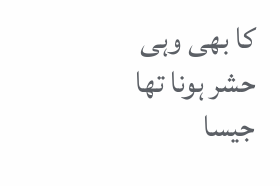کا بھی وہی حشر ہونا تھا جیسا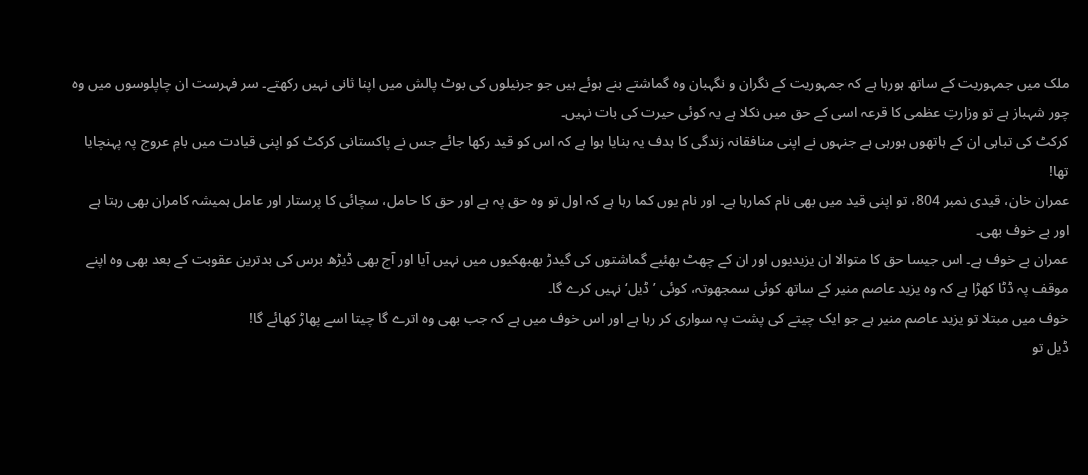ملک میں جمہوریت کے ساتھ ہورہا ہے کہ جمہوریت کے نگران و نگہبان وہ گماشتے بنے ہوئے ہیں جو جرنیلوں کی بوٹ پالش میں اپنا ثانی نہیں رکھتے۔ سر فہرست ان چاپلوسوں میں وہ چور شہباز ہے تو وزارتِ عظمی کا قرعہ اسی کے حق میں نکلا ہے یہ کوئی حیرت کی بات نہیں۔
کرکٹ کی تباہی ان کے ہاتھوں ہورہی ہے جنہوں نے اپنی منافقانہ زندگی کا ہدف یہ بنایا ہوا ہے کہ اس کو قید رکھا جائے جس نے پاکستانی کرکٹ کو اپنی قیادت میں بامِ عروج پہ پہنچایا تھا!
عمران خان، قیدی نمبر 804، تو اپنی قید میں بھی نام کمارہا ہے۔ اور نام یوں کما رہا ہے کہ اول تو وہ حق پہ ہے اور حق کا حامل، سچائی کا پرستار اور عامل ہمیشہ کامران بھی رہتا ہے اور بے خوف بھی۔
عمران بے خوف ہے۔ اس جیسا حق کا متوالا ان یزیدیوں اور ان کے چھٹ بھئیے گماشتوں کی گیدڑ بھبھکیوں میں نہیں آیا اور آج بھی ڈیڑھ برس کی بدترین عقوبت کے بعد بھی وہ اپنے موقف پہ ڈٹا کھڑا ہے کہ وہ یزید عاصم منیر کے ساتھ کوئی سمجھوتہ، کوئی ’ڈیل‘ نہیں کرے گا۔
خوف میں مبتلا تو یزید عاصم منیر ہے جو ایک چیتے کی پشت پہ سواری کر رہا ہے اور اس خوف میں ہے کہ جب بھی وہ اترے گا چیتا اسے پھاڑ کھائے گا!
ڈیل تو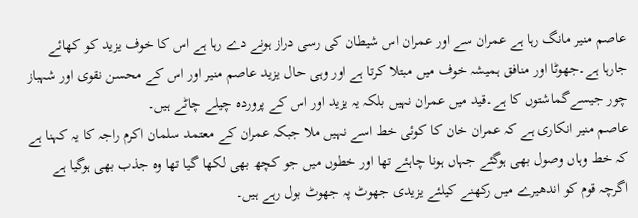عاصم منیر مانگ رہا ہے عمران سے اور عمران اس شیطان کی رسی دراز ہونے دے رہا ہے اس کا خوف یزید کو کھائے جارہا ہے۔جھوٹا اور منافق ہمیشہ خوف میں مبتلا کرتا ہے اور وہی حال یزید عاصم منیر اور اس کے محسن نقوی اور شہباز چور جیسےگماشتوں کا ہے۔قید میں عمران نہیں بلکہ یہ یزید اور اس کے پروردہ چیلے چاٹے ہیں۔
عاصم منیر انکاری ہے کہ عمران خان کا کوئی خط اسے نہیں ملا جبکہ عمران کے معتمد سلمان اکرم راجہ کا یہ کہنا ہے کہ خط وہاں وصول بھی ہوگئے جہاں ہونا چاہئے تھا اور خطوں میں جو کچھ بھی لکھا گیا تھا وہ جذب بھی ہوگیا ہے اگرچہ قوم کو اندھیرے میں رکھنے کیلئے یزیدی جھوٹ پہ جھوٹ بول رہے ہیں۔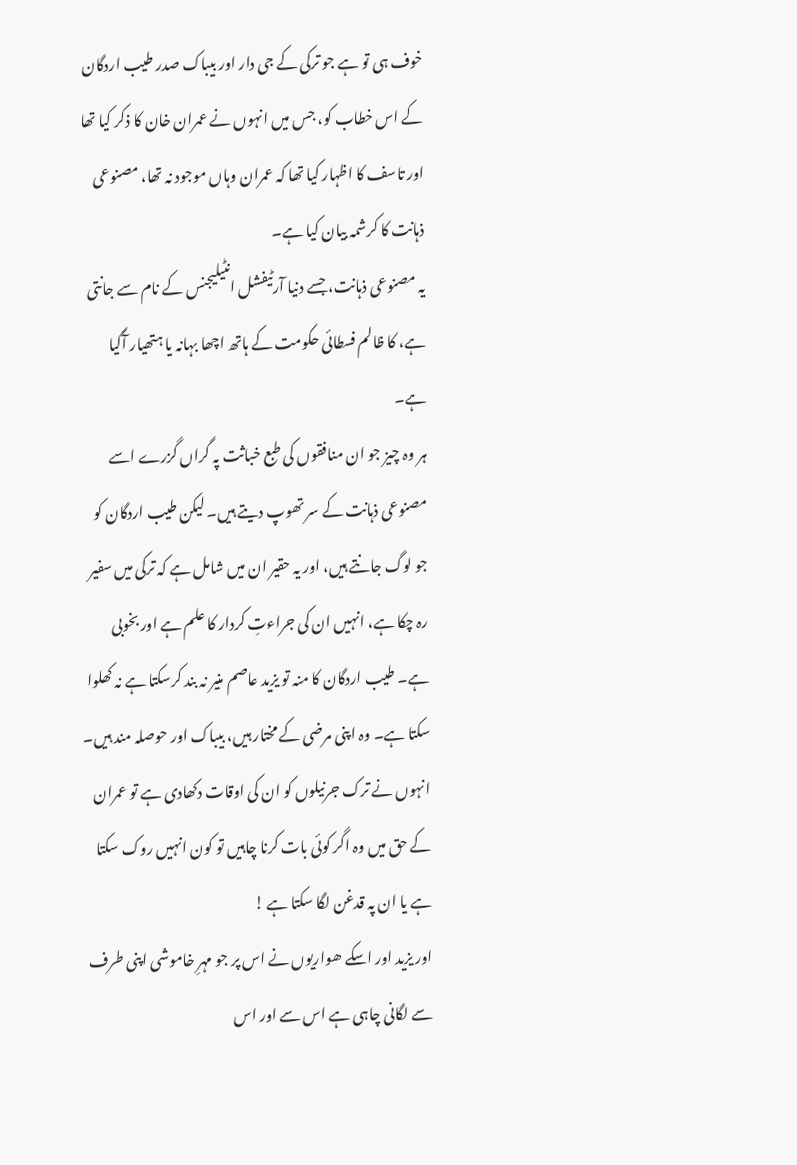خوف ہی تو ہے جو ترکی کے جی دار اور بیباک صدر طیب اردگان کے اس خطاب کو، جس میں انہوں نے عمران خان کا ذکر کیا تھا اور تاسف کا اظہار کیا تھا کہ عمران وہاں موجود نہ تھا، مصنوعی ذہانت کا کرشمہ بیان کیا ہے۔
یہ مصنوعی ذہانت، جسے دنیا آرٹیفشل انٹیلیجنس کے نام سے جانتی ہے، کا ظالم فسطائی حکومت کے ہاتھ اچھا بہانہ یا ہتھیار آگیا ہے۔
ہر وہ چیز جو ان منافقوں کی طبع خباثت پہ گراں گزرے اسے مصنوعی ذہانت کے سر تھوپ دیتے ہیں۔ لیکن طیب اردگان کو جو لوگ جانتے ہیں، اور یہ حقیر ان میں شامل ہے کہ ترکی میں سفیر رہ چکا ہے، انہیں ان کی جراءتِ کردار کا علم ہے اور بخوبی ہے۔ طیب اردگان کا منہ تو یزید عاصم منیر نہ بند کرسکتا ہے نہ کھلوا سکتا ہے۔ وہ اپنی مرضی کے مختار ہیں، بیباک اور حوصلہ مند ہیں۔ انہوں نے ترک جرنیلوں کو ان کی اوقات دکھادی ہے تو عمران کے حق میں وہ اگر کوئی بات کرنا چاہیں تو کون انہیں روک سکتا ہے یا ان پہ قدغن لگا سکتا ہے !
اور یزید اور اسکے ھواریوں نے اس پر جو مہرِ خاموشی اپنی طرف سے لگانی چاہی ہے اس سے اور اس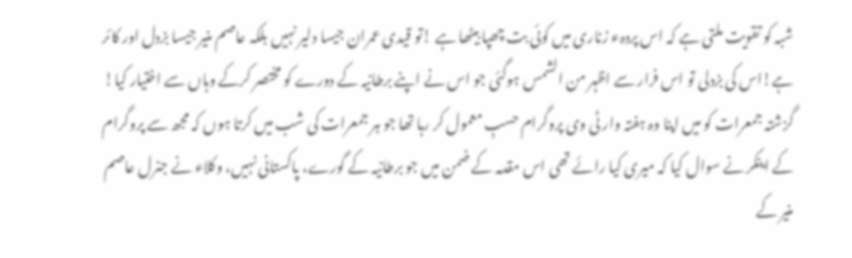شبہ کو تقویت ملتی ہے کہ اس پردہء زناری میں کوئی بت چھپا بیٹھا ہے !تو قیدی عمران جیسا دلیر نہیں بلکہ عاصم منیر جیسا بزدل اور کائر ہے!اس کی بزدلی تو اس فرار سے اظہر من الشمس ہوگئی جو اس نے اپنے برطانیہ کے دورے کو مختصر کرکے وہاں سے اختیار کیا!
گزشتہ جمعرات کو میں اپنا وہ ہفتہ وار ٹی وی پروگرام حسبِ معمول کر رہا تھا جو ہر جمعرات کی شب میں کرتا ہوں کہ مجھ سے پروگرام کے اینکر نے سوال کیا کہ میری کیا رائے تھی اس مقدمہ کے ضمن میں جو برطانیہ کے گورے، پاکستانی نہیں، وکلاء نے جنرل عاصم منیر کے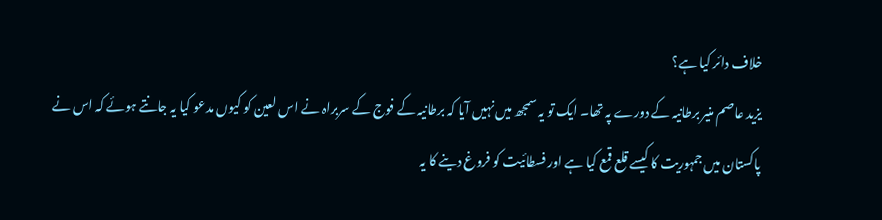خلاف دائر کیا ہے؟
یزید عاصم منیر برطانیہ کے دورے پہ تھا۔ ایک تو یہ سمجھ میں نہیں آیا کہ برطانیہ کے فوج کے سربراہ نے اس لعین کو کیوں مدعو کیا یہ جانتے ہوئے کہ اس نے پاکستان میں جمہوریت کا کیسے قلع قمع کیا ہے اور فسطائیت کو فروغ دینے کا یہ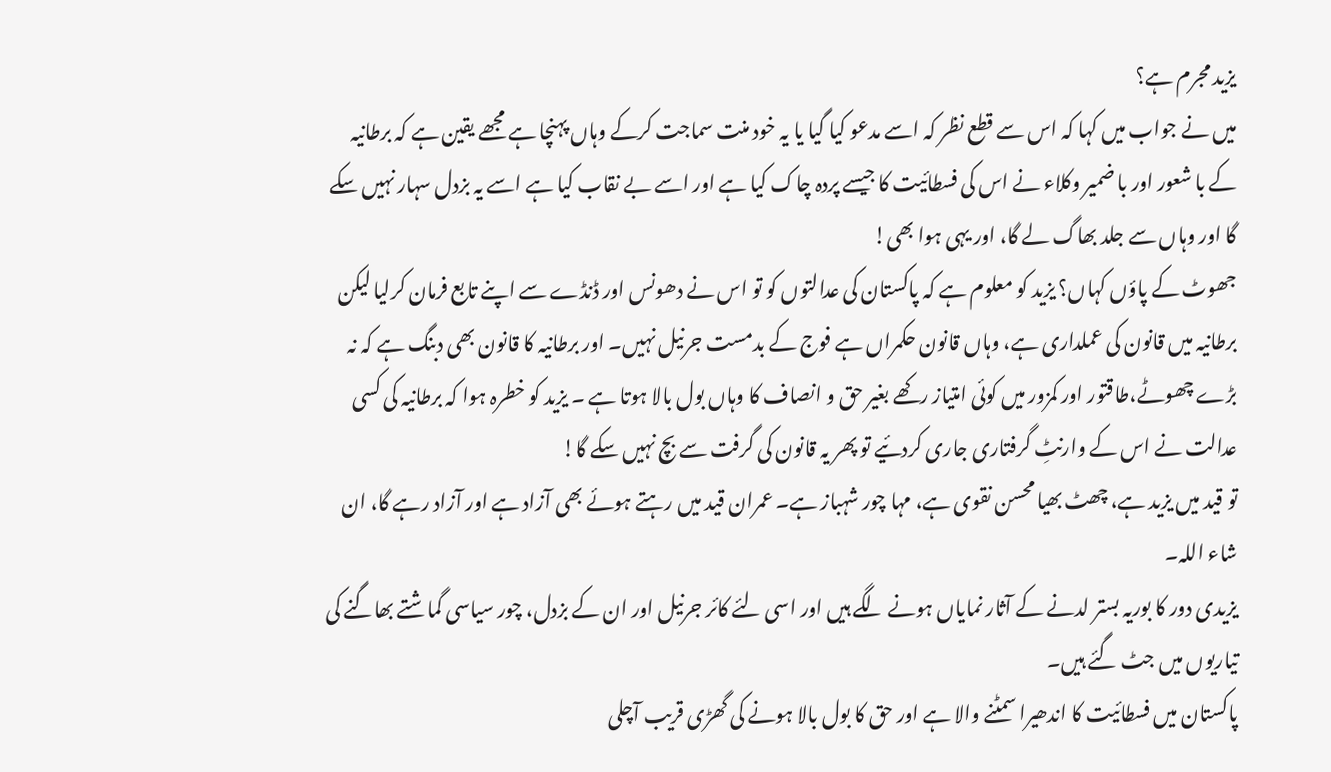یزید مجرم ہے؟
میں نے جواب میں کہا کہ اس سے قطع نظر کہ اسے مدعو کیا گیا یا یہ خود منت سماجت کرکے وہاں پہنچا ہے مجھے یقین ہے کہ برطانیہ کے با شعور اور با ضمیر وکلاء نے اس کی فسطائیت کا جیسے پردہ چاک کیا ہے اور اسے بے نقاب کیا ہے اسے یہ بزدل سہار نہیں سکے گا اور وہاں سے جلد بھاگ لے گا، اور یہی ہوا بھی!
جھوٹ کے پاؤں کہاں؟ یزید کو معلوم ہے کہ پاکستان کی عدالتوں کو تو اس نے دھونس اور ڈنڈے سے اپنے تابع فرمان کرلیا لیکن برطانیہ میں قانون کی عملداری ہے، وہاں قانون حکمراں ہے فوج کے بدمست جرنیل نہیں۔ اور برطانیہ کا قانون بھی دبنگ ہے کہ نہ بڑے چھوٹے،طاقتور اور کمزور میں کوئی امتیاز رکھے بغیر حق و انصاف کا وہاں بول بالا ہوتا ہے ۔ یزید کو خطرہ ہوا کہ برطانیہ کی کسی عدالت نے اس کے وارنٹِ گرفتاری جاری کردئیے تو پھر یہ قانون کی گرفت سے بچ نہیں سکے گا!
تو قید میں یزید ہے، چھٹ بھیا محسن نقوی ہے، مہا چور شہباز ہے۔ عمران قید میں رہتے ہوئے بھی آزاد ہے اور آزاد رہے گا، ان شاء اللہ۔
یزیدی دور کا بوریہ بستر لدنے کے آثار نمایاں ہونے لگے ہیں اور اسی لئے کائر جرنیل اور ان کے بزدل، چور سیاسی گماشتے بھاگنے کی تیاریوں میں جٹ گئے ہیں۔
پاکستان میں فسطائیت کا اندھیرا سمٹنے والا ہے اور حق کا بول بالا ہونے کی گھڑی قریب آچلی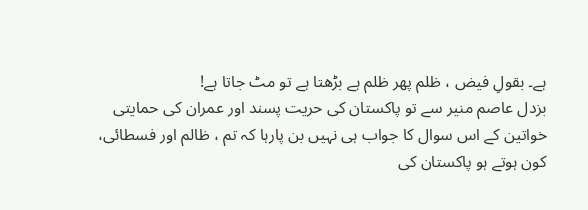ہے۔ بقولِ فیض ، ظلم پھر ظلم ہے بڑھتا ہے تو مٹ جاتا ہے!
بزدل عاصم منیر سے تو پاکستان کی حریت پسند اور عمران کی حمایتی خواتین کے اس سوال کا جواب ہی نہیں بن پارہا کہ تم ، ظالم اور فسطائی، کون ہوتے ہو پاکستان کی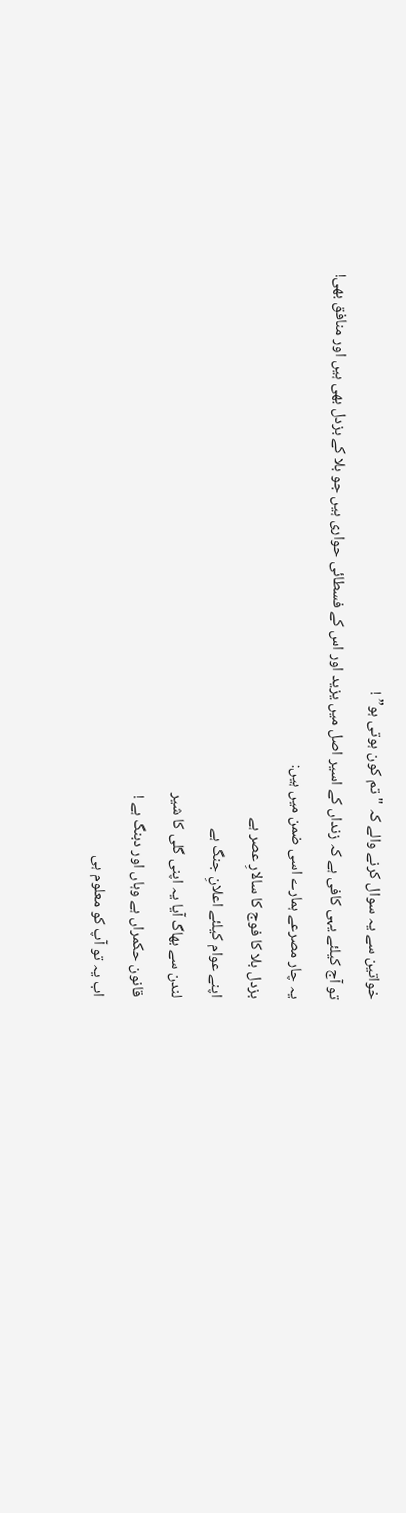خواتین سے یہ سوال کرنے والے کہ "تم کون ہوتی ہو” !
تو آج کیلئے یہی کافی ہے کہ زنداں کے اسیر اصل میں یزید اور اس کے فسطائی حواری ہیں جو بلا کے بزدل بھی ہیں اور منافق بھی!
یہ چار مصرعے ہمارے اسی ضمن میں ہیں:
بزدل بلا کا فوج کا سالارِ عصر ہے
اپنے عوام کیلئے اعلانِ جنگ ہے
لندن سے بھاگ آیا یہ اپنی گلی کا شیر
قانون حکمراں ہے وہاں اور دبنگ ہے !
اب یہ تو آپ کو معلوم ہی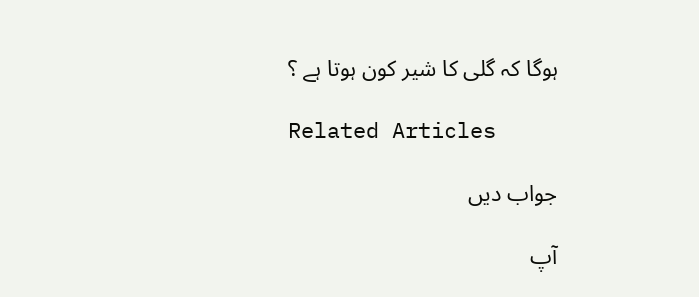ہوگا کہ گلی کا شیر کون ہوتا ہے ؟

Related Articles

جواب دیں

آپ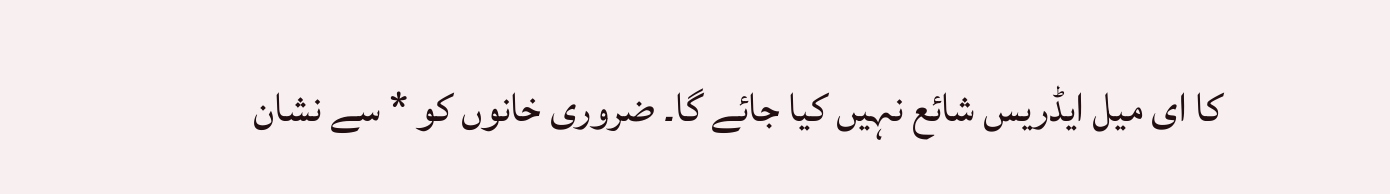کا ای میل ایڈریس شائع نہیں کیا جائے گا۔ ضروری خانوں کو * سے نشان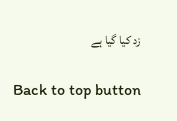زد کیا گیا ہے

Back to top button